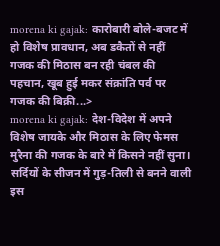morena ki gajak: कारोबारी बोले-बजट में हो विशेष प्रावधान, अब डकैतों से नहीं गजक की मिठास बन रही चंबल की पहचान, खूब हुई मकर संक्रांति पर्व पर गजक की बिक्री...>
morena ki gajak: देश-विदेश में अपने विशेष जायके और मिठास के लिए फेमस मुरैना की गजक के बारे में किसने नहीं सुना। सर्दियों के सीजन में गुड़-तिली से बनने वाली इस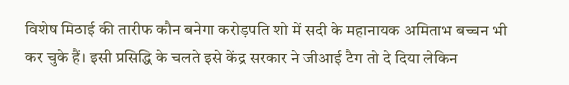विशेष मिठाई की तारीफ कौन बनेगा करोड़पति शो में सदी के महानायक अमिताभ बच्चन भी कर चुके हैं। इसी प्रसिद्धि के चलते इसे केंद्र सरकार ने जीआई टैग तो दे दिया लेकिन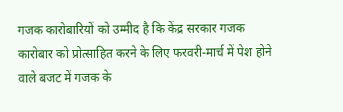गजक कारोबारियों को उम्मीद है कि केंद्र सरकार गजक कारोबार को प्रोत्साहित करने के लिए फरवरी-मार्च में पेश होने वाले बजट में गजक के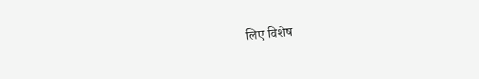लिए विशेष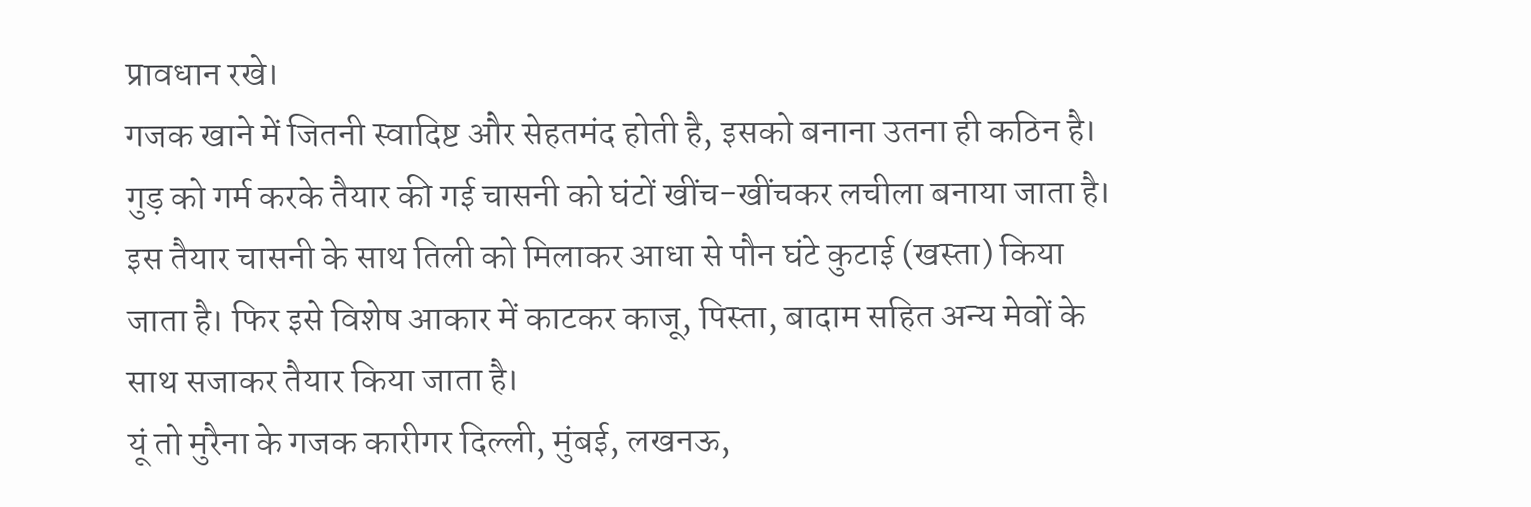प्रावधान रखे।
गजक खाने में जितनी स्वादिष्ट और सेहतमंद होती है, इसको बनाना उतना ही कठिन है। गुड़ को गर्म करके तैयार की गई चासनी को घंटों खींच-खींचकर लचीला बनाया जाता है। इस तैयार चासनी के साथ तिली को मिलाकर आधा से पौन घंटे कुटाई (खस्ता) किया जाता है। फिर इसे विशेष आकार में काटकर काजू, पिस्ता, बादाम सहित अन्य मेवों के साथ सजाकर तैयार किया जाता है।
यूं तो मुरैना के गजक कारीगर दिल्ली, मुंबई, लखनऊ,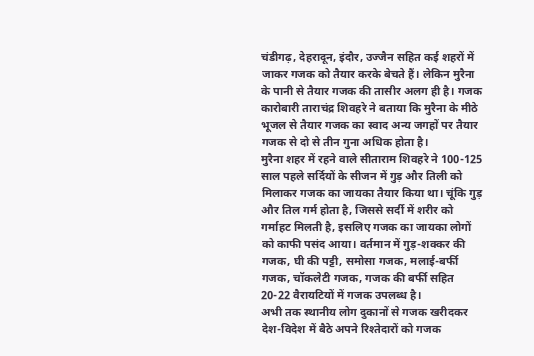चंडीगढ़, देहरादून, इंदौर, उज्जैन सहित कई शहरों में जाकर गजक को तैयार करके बेचते हैं। लेकिन मुरैना के पानी से तैयार गजक की तासीर अलग ही है। गजक कारोबारी ताराचंद्र शिवहरे ने बताया कि मुरैना के मीठे भूजल से तैयार गजक का स्वाद अन्य जगहों पर तैयार गजक से दो से तीन गुना अधिक होता है।
मुरैना शहर में रहने वाले सीताराम शिवहरे ने 100-125 साल पहले सर्दियों के सीजन में गुड़ और तिली को मिलाकर गजक का जायका तैयार किया था। चूंकि गुड़ और तिल गर्म होता है, जिससे सर्दी में शरीर को गर्माहट मिलती है, इसलिए गजक का जायका लोगों को काफी पसंद आया। वर्तमान में गुड़-शक्कर की गजक, घी की पट्टी, समोसा गजक, मलाई-बर्फी गजक, चॉकलेटी गजक, गजक की बर्फी सहित 20-22 वैरायटियों में गजक उपलब्ध है।
अभी तक स्थानीय लोग दुकानों से गजक खरीदकर देश-विदेश में बैठे अपने रिश्तेदारों को गजक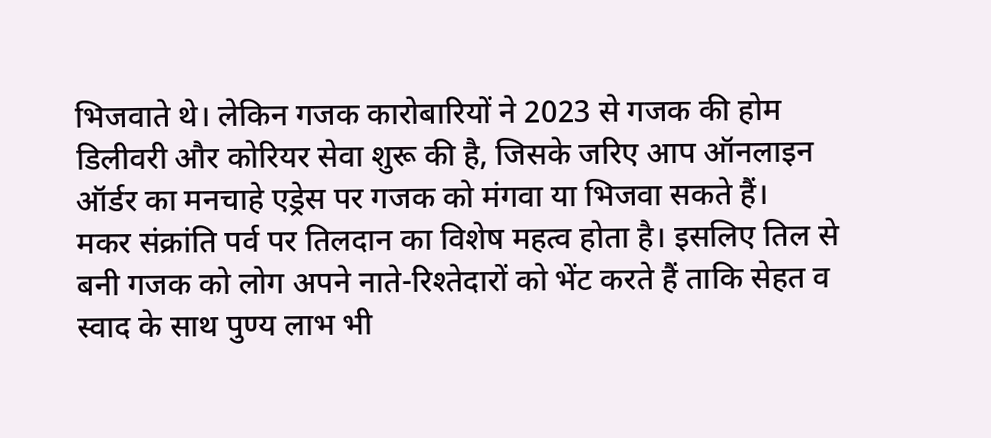भिजवाते थे। लेकिन गजक कारोबारियों ने 2023 से गजक की होम डिलीवरी और कोरियर सेवा शुरू की है, जिसके जरिए आप ऑनलाइन ऑर्डर का मनचाहे एड्रेस पर गजक को मंगवा या भिजवा सकते हैं।
मकर संक्रांति पर्व पर तिलदान का विशेष महत्व होता है। इसलिए तिल से बनी गजक को लोग अपने नाते-रिश्तेदारों को भेंट करते हैं ताकि सेहत व स्वाद के साथ पुण्य लाभ भी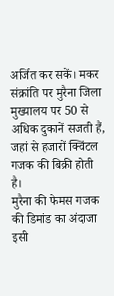अर्जित कर सकें। मकर संक्रांति पर मुरैना जिला मुख्यालय पर 50 से अधिक दुकानें सजती हैं, जहां से हजारों क्विंटल गजक की बिक्री होती है।
मुरैना की फेमस गजक की डिमांड का अंदाजा इसी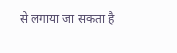से लगाया जा सकता है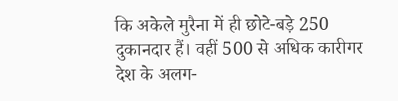कि अकेले मुरैना में ही छोटे-बड़े 250 दुकानदार हैं। वहीं 500 से अधिक कारीगर देश के अलग-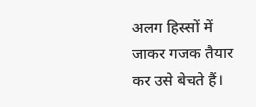अलग हिस्सों में जाकर गजक तैयार कर उसे बेचते हैं।